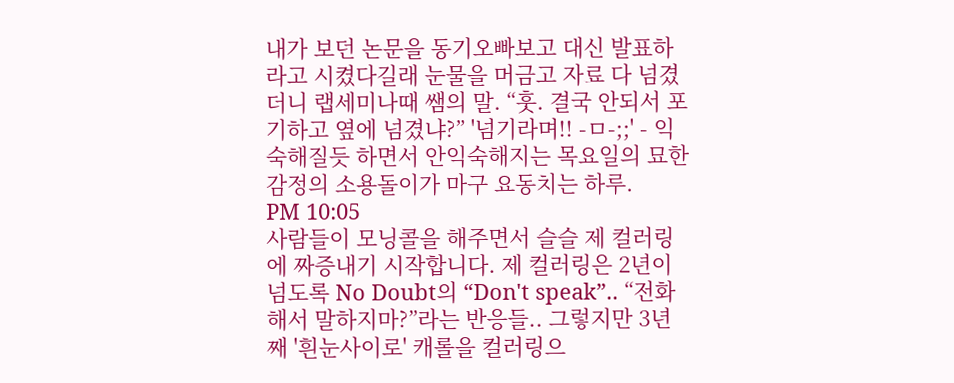내가 보던 논문을 동기오빠보고 대신 발표하라고 시켰다길래 눈물을 머금고 자료 다 넘겼더니 랩세미나때 쌤의 말. “훗. 결국 안되서 포기하고 옆에 넘겼냐?” '넘기라며!! -ㅁ-;;' - 익숙해질듯 하면서 안익숙해지는 목요일의 묘한 감정의 소용돌이가 마구 요동치는 하루.
PM 10:05
사람들이 모닝콜을 해주면서 슬슬 제 컬러링에 짜증내기 시작합니다. 제 컬러링은 2년이 넘도록 No Doubt의 “Don't speak”.. “전화해서 말하지마?”라는 반응들.. 그렇지만 3년째 '흰눈사이로' 캐롤을 컬러링으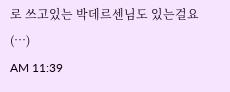로 쓰고있는 박데르센님도 있는걸요(…)
AM 11:39